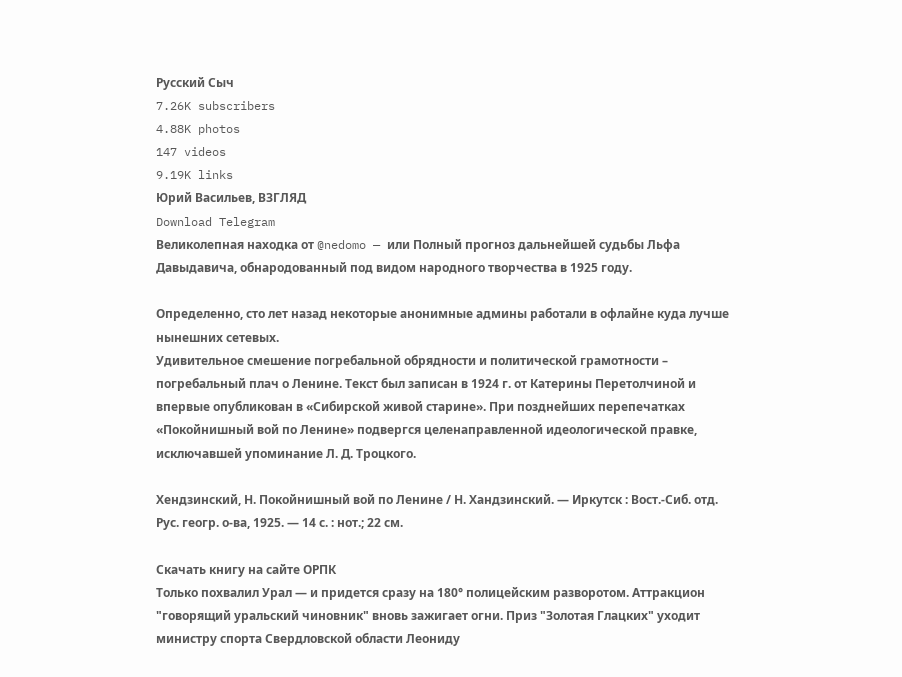Русский Сыч
7.26K subscribers
4.88K photos
147 videos
9.19K links
Юрий Васильев, ВЗГЛЯД
Download Telegram
Великолепная находка от @nedomo — или Полный прогноз дальнейшей судьбы Льфа Давыдавича, обнародованный под видом народного творчества в 1925 году.

Определенно, сто лет назад некоторые анонимные админы работали в офлайне куда лучше нынешних сетевых.
Удивительное смешение погребальной обрядности и политической грамотности – погребальный плач о Ленине. Текст был записан в 1924 г. от Катерины Перетолчиной и впервые опубликован в «Сибирской живой старине». При позднейших перепечатках «Покойнишный вой по Ленине» подвергся целенаправленной идеологической правке, исключавшей упоминание Л. Д. Троцкого.

Хендзинский, Н. Покойнишный вой по Ленине / Н. Хандзинский. — Иркутск : Вост.-Сиб. отд. Рус. геогр. о-ва, 1925. — 14 с. : нот.; 22 см.

Скачать книгу на сайте ОРПК
Только похвалил Урал — и придется сразу на 180° полицейским разворотом. Аттракцион "говорящий уральский чиновник" вновь зажигает огни. Приз "Золотая Глацких" уходит министру спорта Свердловской области Леониду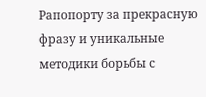Рапопорту за прекрасную фразу и уникальные методики борьбы с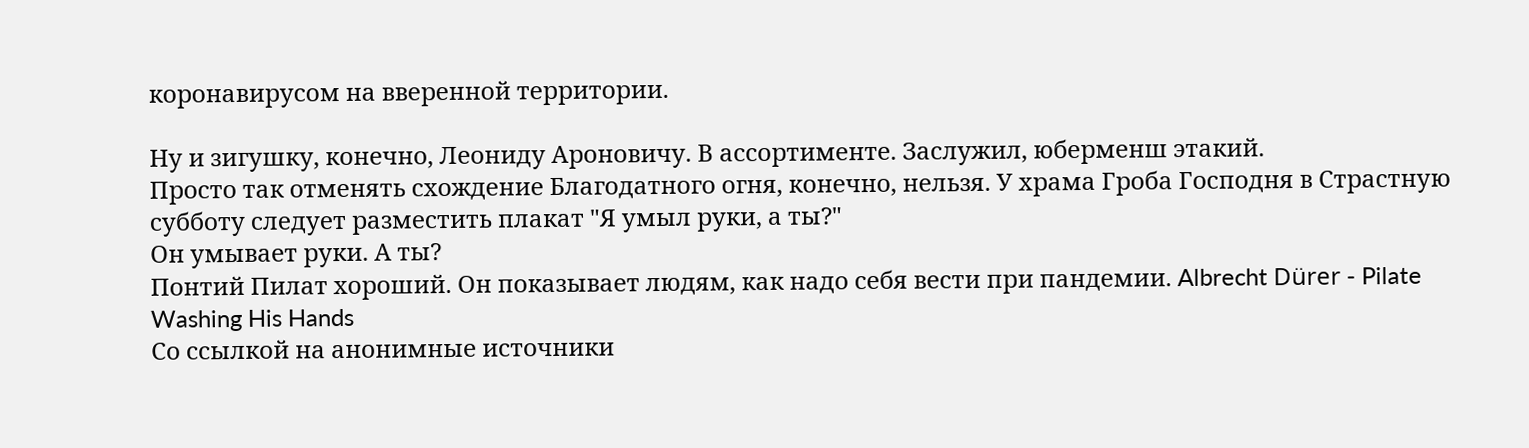коронавирусом на вверенной территории.

Ну и зигушку, конечно, Леониду Ароновичу. В ассортименте. Заслужил, юберменш этакий.
Просто так отменять схождение Благодатного огня, конечно, нельзя. У храма Гроба Господня в Страстную субботу следует разместить плакат "Я умыл руки, а ты?"
Он умывает руки. А ты?
Понтий Пилат хороший. Он показывает людям, как надо себя вести при пандемии. Albrecht Dürer - Pilate Washing His Hands
Со ссылкой на анонимные источники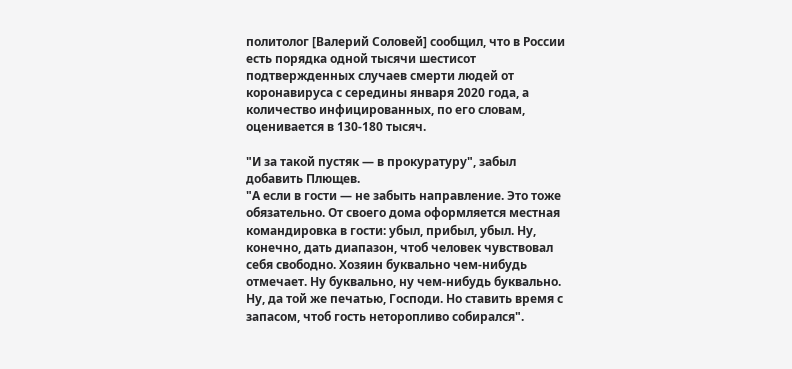политолог [Валерий Соловей] сообщил, что в России есть порядка одной тысячи шестисот подтвержденных случаев смерти людей от коронавируса с середины января 2020 года, а количество инфицированных, по его словам, оценивается в 130-180 тысяч.

"И за такой пустяк — в прокуратуру", забыл добавить Плющев.
"А если в гости — не забыть направление. Это тоже обязательно. От своего дома оформляется местная командировка в гости: убыл, прибыл, убыл. Ну, конечно, дать диапазон, чтоб человек чувствовал себя свободно. Хозяин буквально чем-нибудь отмечает. Ну буквально, ну чем-нибудь буквально. Ну, да той же печатью, Господи. Но ставить время с запасом, чтоб гость неторопливо собирался".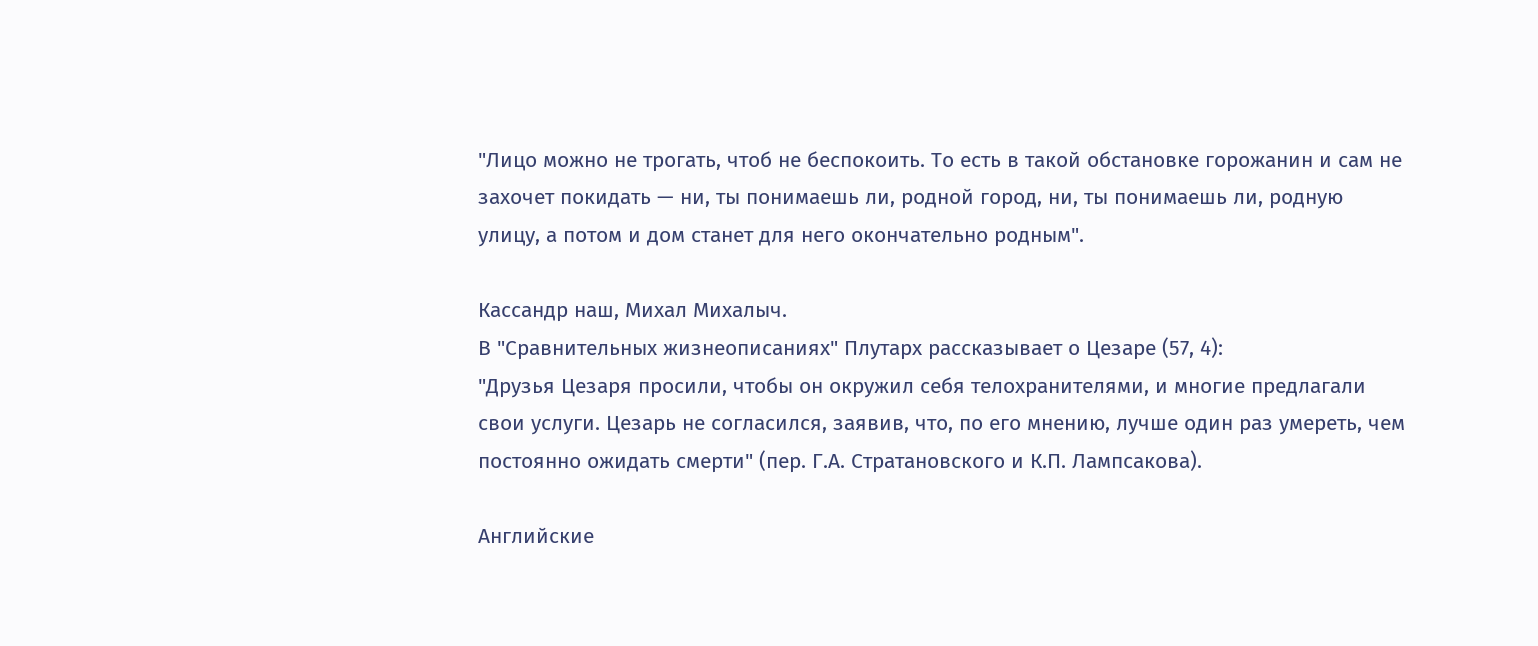"Лицо можно не трогать, чтоб не беспокоить. То есть в такой обстановке горожанин и сам не захочет покидать — ни, ты понимаешь ли, родной город, ни, ты понимаешь ли, родную улицу, а потом и дом станет для него окончательно родным".

Кассандр наш, Михал Михалыч.
В "Сравнительных жизнеописаниях" Плутарх рассказывает о Цезаре (57, 4):
"Друзья Цезаря просили, чтобы он окружил себя телохранителями, и многие предлагали свои услуги. Цезарь не согласился, заявив, что, по его мнению, лучше один раз умереть, чем постоянно ожидать смерти" (пер. Г.А. Стратановского и К.П. Лампсакова).

Английские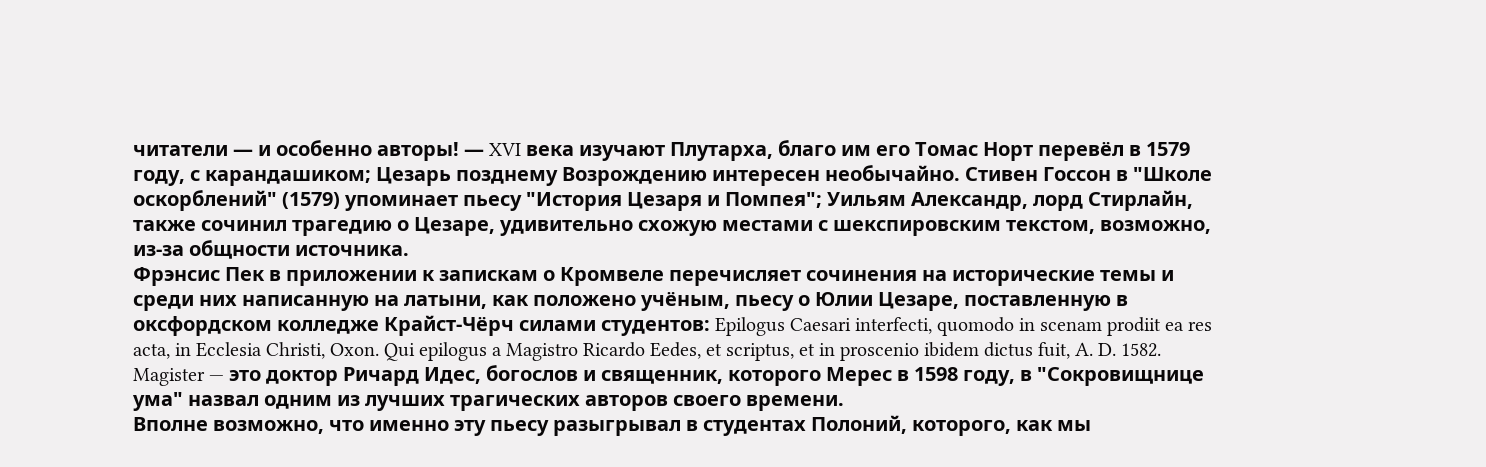читатели — и особенно авторы! — XVI века изучают Плутарха, благо им его Томас Норт перевёл в 1579 году, с карандашиком; Цезарь позднему Возрождению интересен необычайно. Стивен Госсон в "Школе оскорблений" (1579) упоминает пьесу "История Цезаря и Помпея"; Уильям Александр, лорд Стирлайн, также сочинил трагедию о Цезаре, удивительно схожую местами с шекспировским текстом, возможно, из-за общности источника.
Фрэнсис Пек в приложении к запискам о Кромвеле перечисляет сочинения на исторические темы и среди них написанную на латыни, как положено учёным, пьесу о Юлии Цезаре, поставленную в оксфордском колледже Крайст-Чёрч силами студентов: Epilogus Caesari interfecti, quomodo in scenam prodiit ea res acta, in Ecclesia Christi, Oxon. Qui epilogus a Magistro Ricardo Eedes, et scriptus, et in proscenio ibidem dictus fuit, A. D. 1582. Magister — это доктор Ричард Идес, богослов и священник, которого Мерес в 1598 году, в "Сокровищнице ума" назвал одним из лучших трагических авторов своего времени.
Вполне возможно, что именно эту пьесу разыгрывал в студентах Полоний, которого, как мы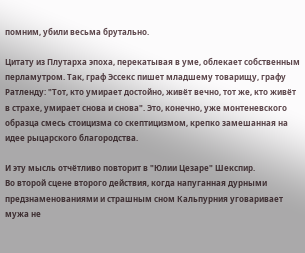помним, убили весьма брутально.

Цитату из Плутарха эпоха, перекатывая в уме, облекает собственным перламутром. Так, граф Эссекс пишет младшему товарищу, графу Ратленду: "Тот, кто умирает достойно, живёт вечно, тот же, кто живёт в страхе, умирает снова и снова". Это, конечно, уже монтеневского образца смесь стоицизма со скептицизмом, крепко замешанная на идее рыцарского благородства.

И эту мысль отчётливо повторит в "Юлии Цезаре" Шекспир.
Во второй сцене второго действия, когда напуганная дурными предзнаменованиями и страшным сном Кальпурния уговаривает мужа не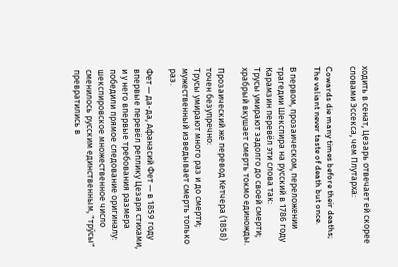ходить в сенат, Цезарь отвечает ей скорее словами Эссекса, чем Плутарха:

Cowards die many times before their deaths;
The valiant never taste of death but once.

В первом, прозаическом, переложении трагедии Шекспира на русский в 1786 году Карамзин перевёл эти слова так:
Трусы умирают задолго до своей смерти; храбрый вкушает смерть токмо единожды.

Прозаический же перевод Кетчера (1858) точен безупречно:
Трусы умирают много раз и до смерти; мужественный изведывает смерть только раз.

Фет — да-да, Афанасий Фет — в 1859 году впервые перевёл реплику Цезаря стихами, и у него впервые требования размера победили прямое следование оригиналу: шекспировское множественное число сменилось русским единственным, "трỳсы" превратились в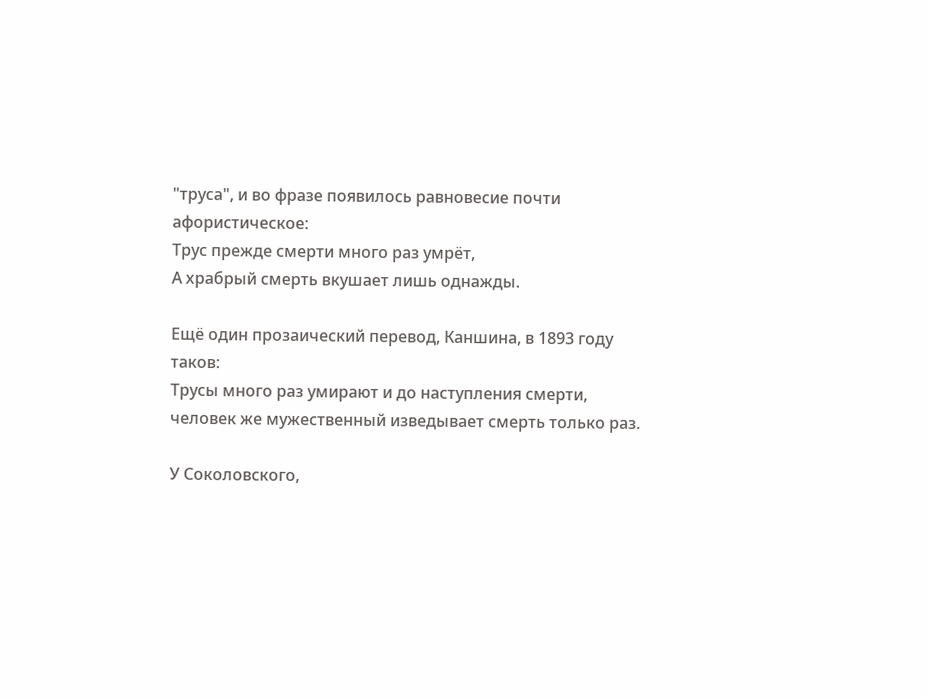"труса", и во фразе появилось равновесие почти афористическое:
Трус прежде смерти много раз умрёт,
А храбрый смерть вкушает лишь однажды.

Ещё один прозаический перевод, Каншина, в 1893 году таков:
Трусы много раз умирают и до наступления смерти, человек же мужественный изведывает смерть только раз.

У Соколовского,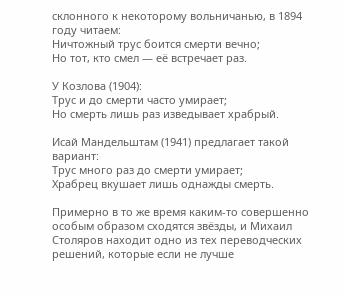склонного к некоторому вольничанью, в 1894 году читаем:
Ничтожный трус боится смерти вечно;
Но тот, кто смел — её встречает раз.

У Козлова (1904):
Трус и до смерти часто умирает;
Но смерть лишь раз изведывает храбрый.

Исай Мандельштам (1941) предлагает такой вариант:
Трус много раз до смерти умирает;
Храбрец вкушает лишь однажды смерть.

Примерно в то же время каким-то совершенно особым образом сходятся звёзды, и Михаил Столяров находит одно из тех переводческих решений, которые если не лучше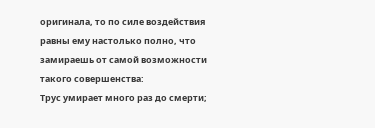оригинала, то по силе воздействия равны ему настолько полно, что замираешь от самой возможности такого совершенства:
Трус умирает много раз до смерти;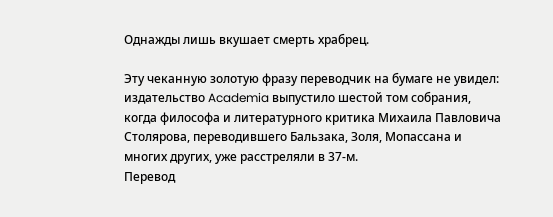Однажды лишь вкушает смерть храбрец.

Эту чеканную золотую фразу переводчик на бумаге не увидел: издательство Academia выпустило шестой том собрания, когда философа и литературного критика Михаила Павловича Столярова, переводившего Бальзака, Золя, Мопассана и многих других, уже расстреляли в 37-м.
Перевод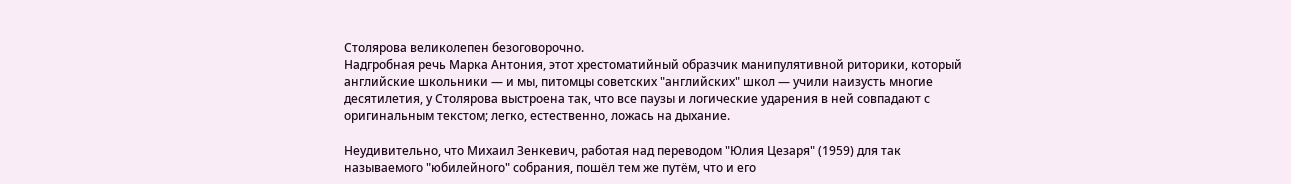Столярова великолепен безоговорочно.
Надгробная речь Марка Антония, этот хрестоматийный образчик манипулятивной риторики, который английские школьники — и мы, питомцы советских "английских" школ — учили наизусть многие десятилетия, у Столярова выстроена так, что все паузы и логические ударения в ней совпадают с оригинальным текстом; легко, естественно, ложась на дыхание.

Неудивительно, что Михаил Зенкевич, работая над переводом "Юлия Цезаря" (1959) для так называемого "юбилейного" собрания, пошёл тем же путём, что и его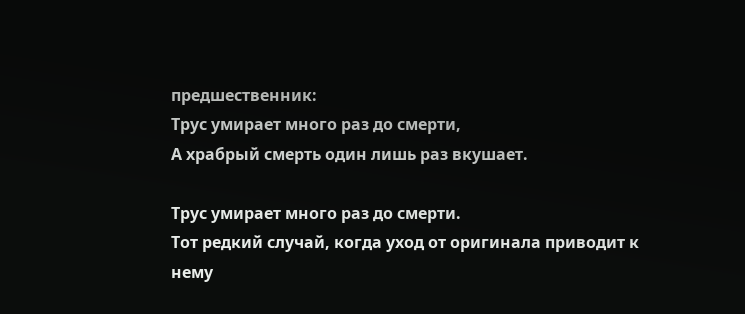предшественник:
Трус умирает много раз до смерти,
А храбрый смерть один лишь раз вкушает.

Трус умирает много раз до смерти.
Тот редкий случай, когда уход от оригинала приводит к нему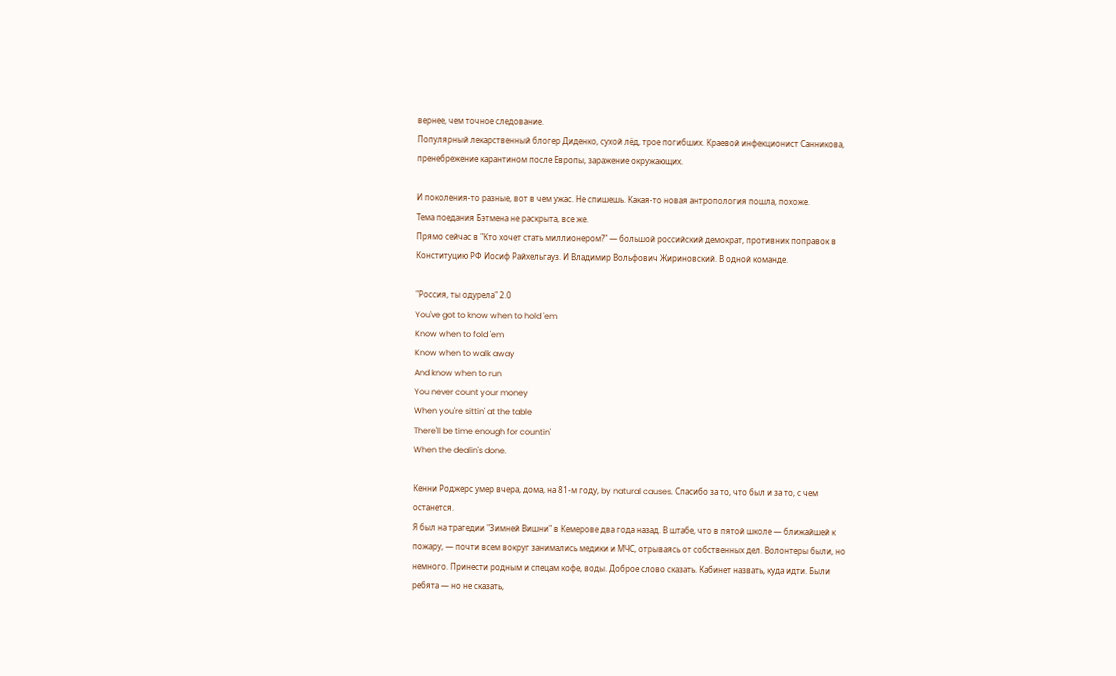вернее, чем точное следование.
Популярный лекарственный блогер Диденко, сухой лёд, трое погибших. Краевой инфекционист Санникова, пренебрежение карантином после Европы, заражение окружающих.

И поколения-то разные, вот в чем ужас. Не спишешь. Какая-то новая антропология пошла, похоже.
Тема поедания Бэтмена не раскрыта, все же.
Прямо сейчас в "Кто хочет стать миллионером?" — большой российский демократ, противник поправок в Конституцию РФ Иосиф Райхельгауз. И Владимир Вольфович Жириновский. В одной команде.

"Россия, ты одурела" 2.0
You've got to know when to hold 'em
Know when to fold 'em
Know when to walk away
And know when to run
You never count your money
When you're sittin' at the table
There'll be time enough for countin'
When the dealin's done.

Кенни Роджерс умер вчера, дома, на 81-м году, by natural causes. Спасибо за то, что был и за то, с чем останется.
Я был на трагедии "Зимней Вишни" в Кемерове два года назад. В штабе, что в пятой школе — ближайшей к пожару, — почти всем вокруг занимались медики и МЧС, отрываясь от собственных дел. Волонтеры были, но немного. Принести родным и спецам кофе, воды. Доброе слово сказать. Кабинет назвать, куда идти. Были ребята — но не сказать,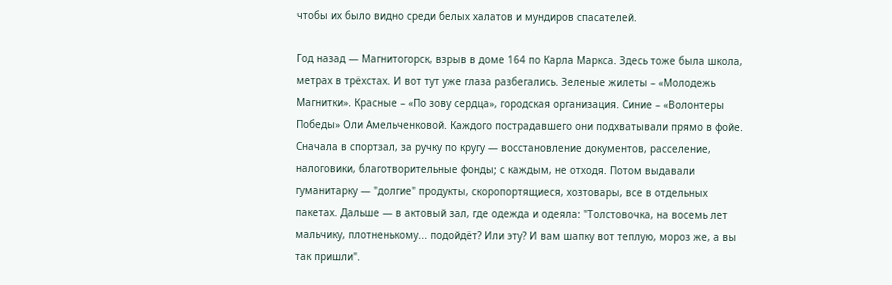чтобы их было видно среди белых халатов и мундиров спасателей.

Год назад — Магнитогорск, взрыв в доме 164 по Карла Маркса. Здесь тоже была школа, метрах в трёхстах. И вот тут уже глаза разбегались. Зеленые жилеты – «Молодежь Магнитки». Красные – «По зову сердца», городская организация. Синие – «Волонтеры Победы» Оли Амельченковой. Каждого пострадавшего они подхватывали прямо в фойе. Сначала в спортзал, за ручку по кругу — восстановление документов, расселение, налоговики, благотворительные фонды; с каждым, не отходя. Потом выдавали гуманитарку — "долгие" продукты, скоропортящиеся, хозтовары, все в отдельных пакетах. Дальше — в актовый зал, где одежда и одеяла: "Толстовочка, на восемь лет мальчику, плотненькому... подойдёт? Или эту? И вам шапку вот теплую, мороз же, а вы так пришли".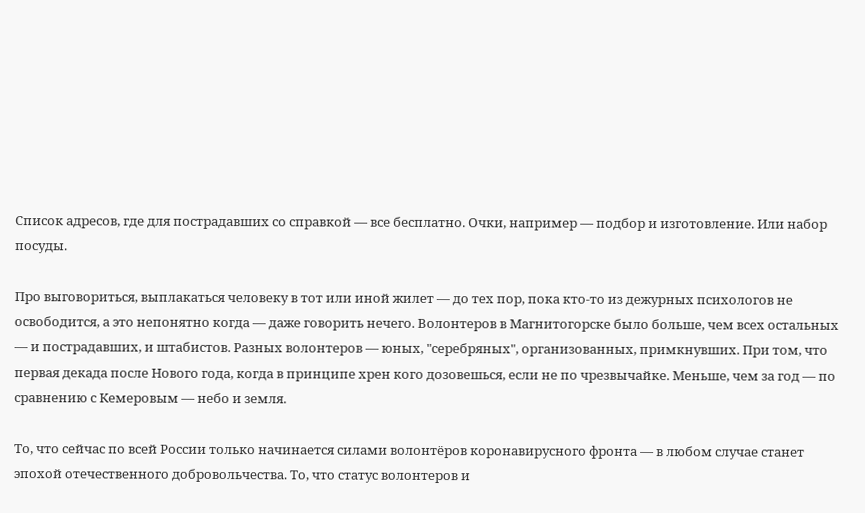Список адресов, где для пострадавших со справкой — все бесплатно. Очки, например — подбор и изготовление. Или набор посуды.

Про выговориться, выплакаться человеку в тот или иной жилет — до тех пор, пока кто-то из дежурных психологов не освободится, а это непонятно когда — даже говорить нечего. Волонтеров в Магнитогорске было больше, чем всех остальных — и пострадавших, и штабистов. Разных волонтеров — юных, "серебряных", организованных, примкнувших. При том, что первая декада после Нового года, когда в принципе хрен кого дозовешься, если не по чрезвычайке. Меньше, чем за год — по сравнению с Кемеровым — небо и земля.

То, что сейчас по всей России только начинается силами волонтёров коронавирусного фронта — в любом случае станет эпохой отечественного добровольчества. То, что статус волонтеров и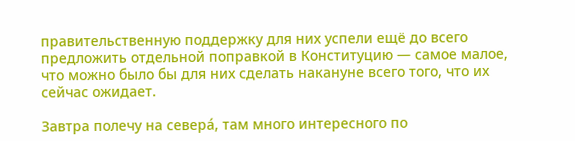правительственную поддержку для них успели ещё до всего предложить отдельной поправкой в Конституцию — самое малое, что можно было бы для них сделать накануне всего того, что их сейчас ожидает.

Завтра полечу на севера́, там много интересного по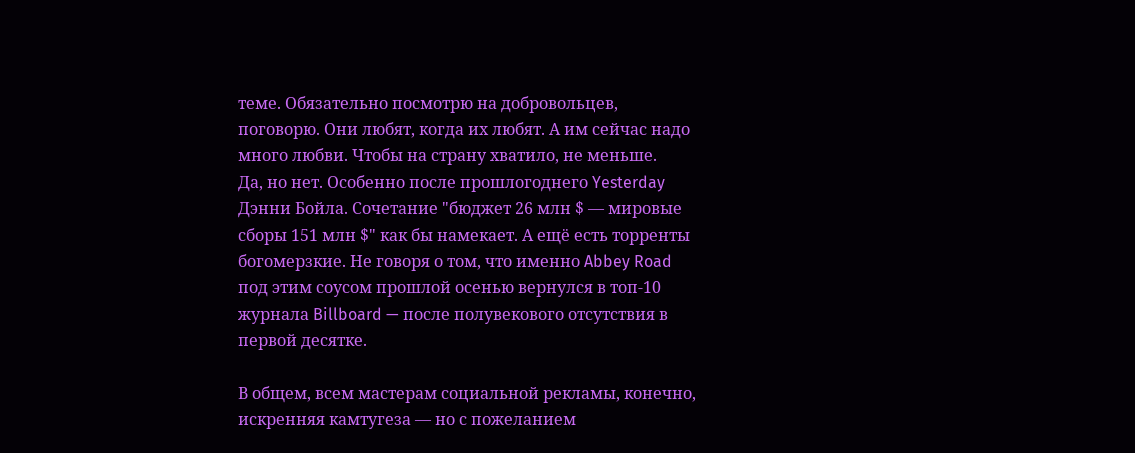теме. Обязательно посмотрю на добровольцев, поговорю. Они любят, когда их любят. А им сейчас надо много любви. Чтобы на страну хватило, не меньше.
Да, но нет. Особенно после прошлогоднего Yesterday Дэнни Бойла. Сочетание "бюджет 26 млн $ — мировые сборы 151 млн $" как бы намекает. А ещё есть торренты богомерзкие. Не говоря о том, что именно Abbey Road под этим соусом прошлой осенью вернулся в топ-10 журнала Billboard — после полувекового отсутствия в первой десятке.

В общем, всем мастерам социальной рекламы, конечно, искренняя камтугеза — но с пожеланием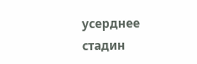усерднее стадин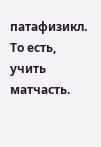патафизикл. То есть, учить матчасть.